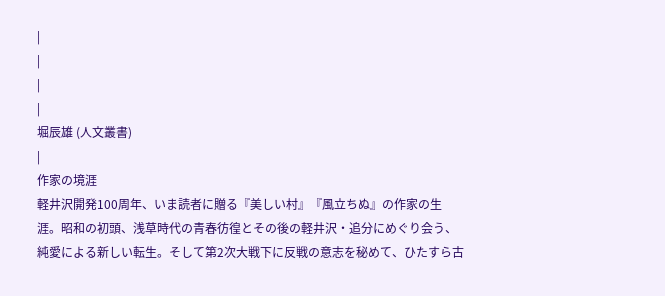|
|
|
|
堀辰雄 (人文叢書)
|
作家の境涯
軽井沢開発100周年、いま読者に贈る『美しい村』『風立ちぬ』の作家の生涯。昭和の初頭、浅草時代の青春彷徨とその後の軽井沢・追分にめぐり会う、純愛による新しい転生。そして第2次大戦下に反戦の意志を秘めて、ひたすら古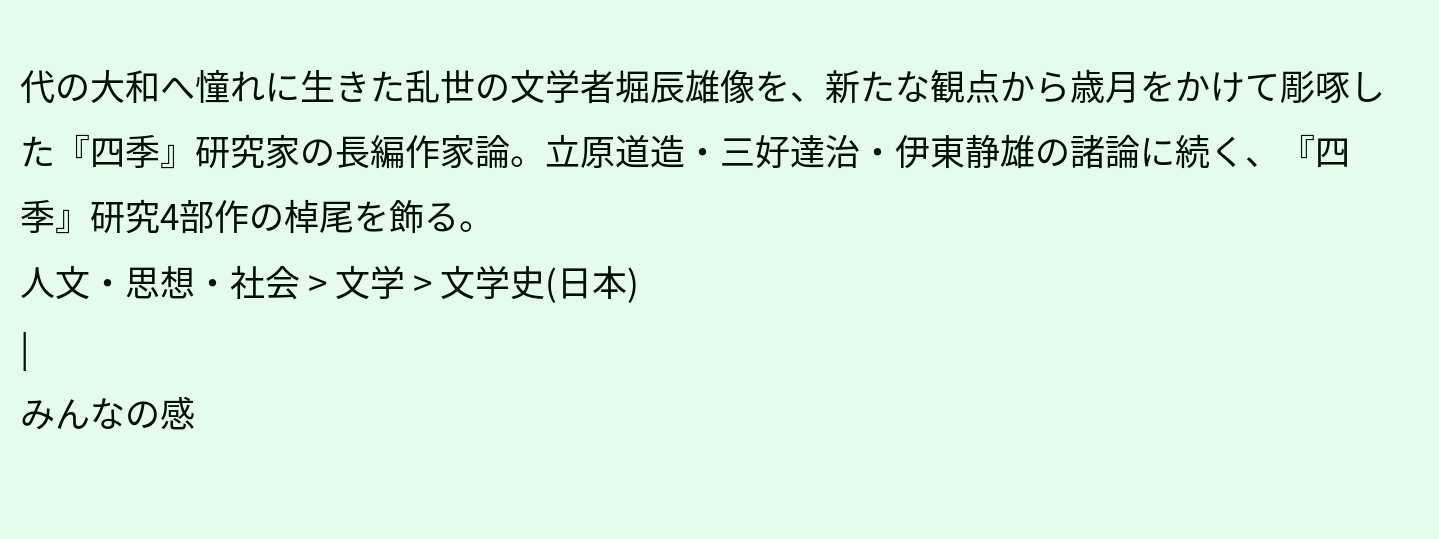代の大和へ憧れに生きた乱世の文学者堀辰雄像を、新たな観点から歳月をかけて彫啄した『四季』研究家の長編作家論。立原道造・三好達治・伊東静雄の諸論に続く、『四季』研究4部作の棹尾を飾る。
人文・思想・社会 > 文学 > 文学史(日本)
|
みんなの感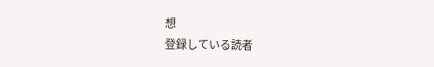想
登録している読者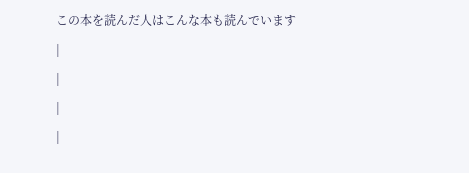この本を読んだ人はこんな本も読んでいます
|
|
|
|